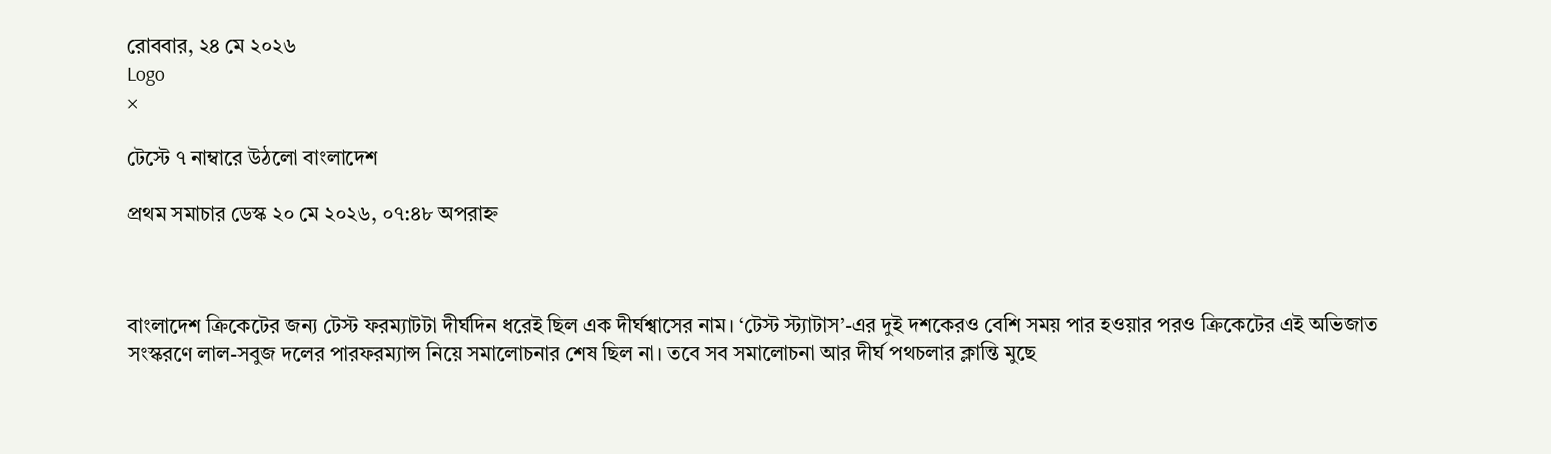রোববার, ২৪ মে ২০২৬
Logo
×

টেস্টে ৭ নাম্বারে উঠলো বাংলাদেশ

প্রথম সমাচার ডেস্ক ২০ মে ২০২৬, ০৭:৪৮ অপরাহ্ন



বাংলাদেশ ক্রিকেটের জন্য টেস্ট ফরম্যাটটা দীর্ঘদিন ধরেই ছিল এক দীর্ঘশ্বাসের নাম। ‘টেস্ট স্ট্যাটাস’-এর দুই দশকেরও বেশি সময় পার হওয়ার পরও ক্রিকেটের এই অভিজাত সংস্করণে লাল-সবুজ দলের পারফরম্যান্স নিয়ে সমালোচনার শেষ ছিল না। তবে সব সমালোচনা আর দীর্ঘ পথচলার ক্লান্তি মুছে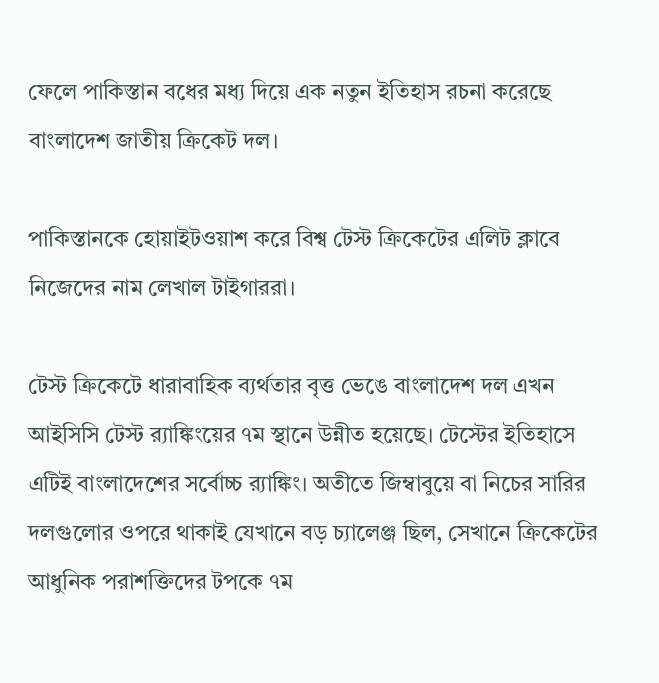ফেলে পাকিস্তান বধের মধ্য দিয়ে এক নতুন ইতিহাস রচনা করেছে বাংলাদেশ জাতীয় ক্রিকেট দল।

পাকিস্তানকে হোয়াইটওয়াশ করে বিশ্ব টেস্ট ক্রিকেটের এলিট ক্লাবে নিজেদের নাম লেখাল টাইগাররা।

টেস্ট ক্রিকেটে ধারাবাহিক ব্যর্থতার বৃত্ত ভেঙে বাংলাদেশ দল এখন আইসিসি টেস্ট র‍্যাঙ্কিংয়ের ৭ম স্থানে উন্নীত হয়েছে। টেস্টের ইতিহাসে এটিই বাংলাদেশের সর্বোচ্চ র‍্যাঙ্কিং। অতীতে জিম্বাবুয়ে বা নিচের সারির দলগুলোর ওপরে থাকাই যেখানে বড় চ্যালেঞ্জ ছিল, সেখানে ক্রিকেটের আধুনিক পরাশক্তিদের টপকে ৭ম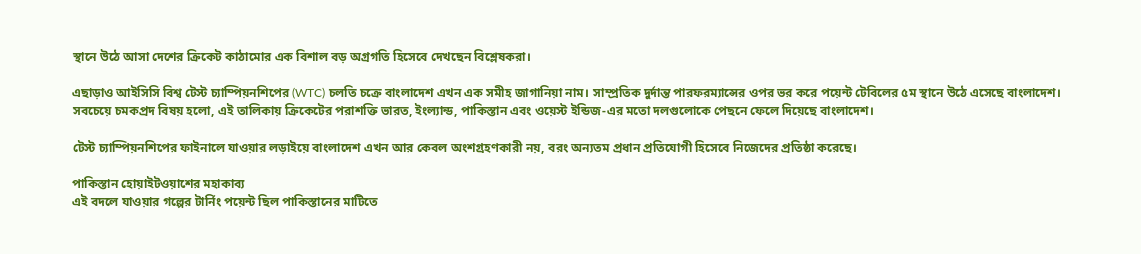স্থানে উঠে আসা দেশের ক্রিকেট কাঠামোর এক বিশাল বড় অগ্রগতি হিসেবে দেখছেন বিশ্লেষকরা।

এছাড়াও আইসিসি বিশ্ব টেস্ট চ্যাম্পিয়নশিপের (WTC) চলতি চক্রে বাংলাদেশ এখন এক সমীহ জাগানিয়া নাম। সাম্প্রতিক দুর্দান্ত পারফরম্যান্সের ওপর ভর করে পয়েন্ট টেবিলের ৫ম স্থানে উঠে এসেছে বাংলাদেশ। সবচেয়ে চমকপ্রদ বিষয় হলো, এই তালিকায় ক্রিকেটের পরাশক্তি ভারত, ইংল্যান্ড, পাকিস্তান এবং ওয়েস্ট ইন্ডিজ-এর মতো দলগুলোকে পেছনে ফেলে দিয়েছে বাংলাদেশ।

টেস্ট চ্যাম্পিয়নশিপের ফাইনালে যাওয়ার লড়াইয়ে বাংলাদেশ এখন আর কেবল অংশগ্রহণকারী নয়, বরং অন্যতম প্রধান প্রতিযোগী হিসেবে নিজেদের প্রতিষ্ঠা করেছে।

পাকিস্তান হোয়াইটওয়াশের মহাকাব্য
এই বদলে যাওয়ার গল্পের টার্নিং পয়েন্ট ছিল পাকিস্তানের মাটিতে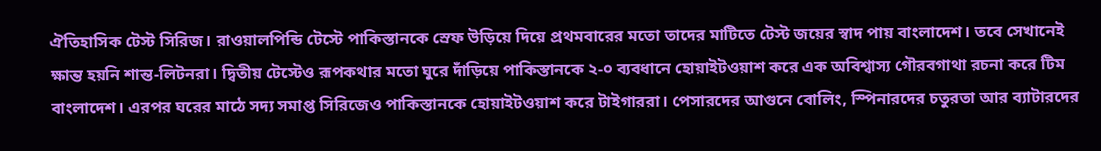ঐতিহাসিক টেস্ট সিরিজ। রাওয়ালপিন্ডি টেস্টে পাকিস্তানকে স্রেফ উড়িয়ে দিয়ে প্রথমবারের মতো তাদের মাটিতে টেস্ট জয়ের স্বাদ পায় বাংলাদেশ। তবে সেখানেই ক্ষান্ত হয়নি শান্ত-লিটনরা। দ্বিতীয় টেস্টেও রূপকথার মতো ঘুরে দাঁড়িয়ে পাকিস্তানকে ২-০ ব্যবধানে হোয়াইটওয়াশ করে এক অবিশ্বাস্য গৌরবগাথা রচনা করে টিম বাংলাদেশ। এরপর ঘরের মাঠে সদ্য সমাপ্ত সিরিজেও পাকিস্তানকে হোয়াইটওয়াশ করে টাইগাররা। পেসারদের আগুনে বোলিং, স্পিনারদের চতুরতা আর ব্যাটারদের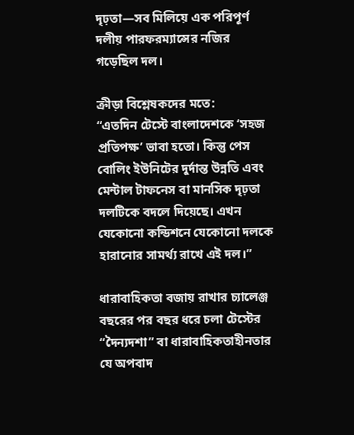দৃঢ়তা—সব মিলিয়ে এক পরিপূর্ণ দলীয় পারফরম্যান্সের নজির গড়েছিল দল।

ক্রীড়া বিশ্লেষকদের মতে:
“এতদিন টেস্টে বাংলাদেশকে ‘সহজ প্রতিপক্ষ’ ভাবা হতো। কিন্তু পেস বোলিং ইউনিটের দুর্দান্ত উন্নতি এবং মেন্টাল টাফনেস বা মানসিক দৃঢ়তা দলটিকে বদলে দিয়েছে। এখন যেকোনো কন্ডিশনে যেকোনো দলকে হারানোর সামর্থ্য রাখে এই দল।”

ধারাবাহিকতা বজায় রাখার চ্যালেঞ্জ
বছরের পর বছর ধরে চলা টেস্টের “দৈন্যদশা” বা ধারাবাহিকতাহীনতার যে অপবাদ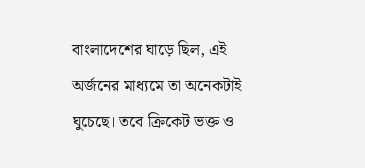বাংলাদেশের ঘাড়ে ছিল, এই অর্জনের মাধ্যমে তা অনেকটাই ঘুচেছে। তবে ক্রিকেট ভক্ত ও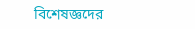বিশেষজ্ঞদের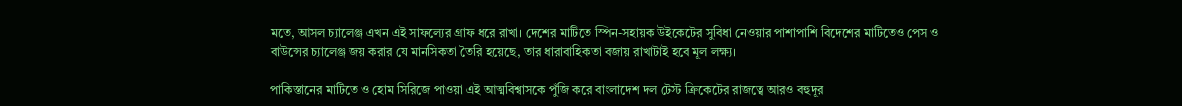মতে, আসল চ্যালেঞ্জ এখন এই সাফল্যের গ্রাফ ধরে রাখা। দেশের মাটিতে স্পিন-সহায়ক উইকেটের সুবিধা নেওয়ার পাশাপাশি বিদেশের মাটিতেও পেস ও বাউন্সের চ্যালেঞ্জ জয় করার যে মানসিকতা তৈরি হয়েছে, তার ধারাবাহিকতা বজায় রাখাটাই হবে মূল লক্ষ্য।

পাকিস্তানের মাটিতে ও হোম সিরিজে পাওয়া এই আত্মবিশ্বাসকে পুঁজি করে বাংলাদেশ দল টেস্ট ক্রিকেটের রাজত্বে আরও বহুদূর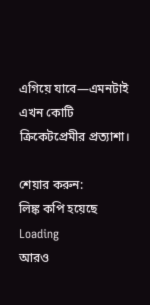এগিয়ে যাবে—এমনটাই এখন কোটি ক্রিকেটপ্রেমীর প্রত্যাশা।

শেয়ার করুন:
লিঙ্ক কপি হয়েছে
Loading
আরও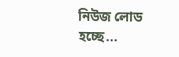নিউজ লোড হচ্ছে...